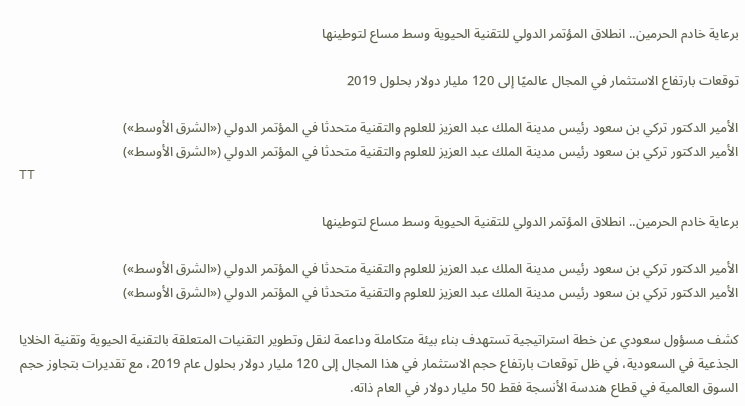برعاية خادم الحرمين.. انطلاق المؤتمر الدولي للتقنية الحيوية وسط مساع لتوطينها

توقعات بارتفاع الاستثمار في المجال عالميًا إلى 120 مليار دولار بحلول 2019

الأمير الدكتور تركي بن سعود رئيس مدينة الملك عبد العزيز للعلوم والتقنية متحدثا في المؤتمر الدولي («الشرق الأوسط»)
الأمير الدكتور تركي بن سعود رئيس مدينة الملك عبد العزيز للعلوم والتقنية متحدثا في المؤتمر الدولي («الشرق الأوسط»)
TT

برعاية خادم الحرمين.. انطلاق المؤتمر الدولي للتقنية الحيوية وسط مساع لتوطينها

الأمير الدكتور تركي بن سعود رئيس مدينة الملك عبد العزيز للعلوم والتقنية متحدثا في المؤتمر الدولي («الشرق الأوسط»)
الأمير الدكتور تركي بن سعود رئيس مدينة الملك عبد العزيز للعلوم والتقنية متحدثا في المؤتمر الدولي («الشرق الأوسط»)

كشف مسؤول سعودي عن خطة استراتيجية تستهدف بناء بيئة متكاملة وداعمة لنقل وتطوير التقنيات المتعلقة بالتقنية الحيوية وتقنية الخلايا الجذعية في السعودية، في ظل توقعات بارتفاع حجم الاستثمار في هذا المجال إلى 120 مليار دولار بحلول عام 2019، مع تقديرات بتجاوز حجم السوق العالمية في قطاع هندسة الأنسجة فقط 50 مليار دولار في العام ذاته.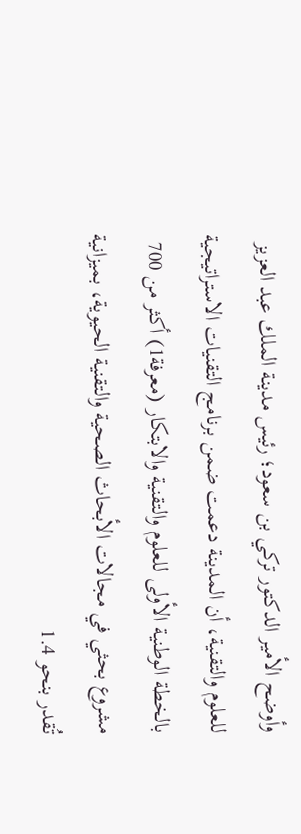وأوضح الأمير الدكتور تركي بن سعود؛ رئيس مدينة الملك عبد العزيز للعلوم والتقنية، أن المدينة دعمت ضمن برنامج التقنيات الاستراتيجية بالخطة الوطنية الأولى للعلوم والتقنية والابتكار (معرفة1) أكثر من 700 مشروع بحثي في مجالات الأبحاث الصحية والتقنية الحيوية، بميزانية تُقدر بنحو 1.4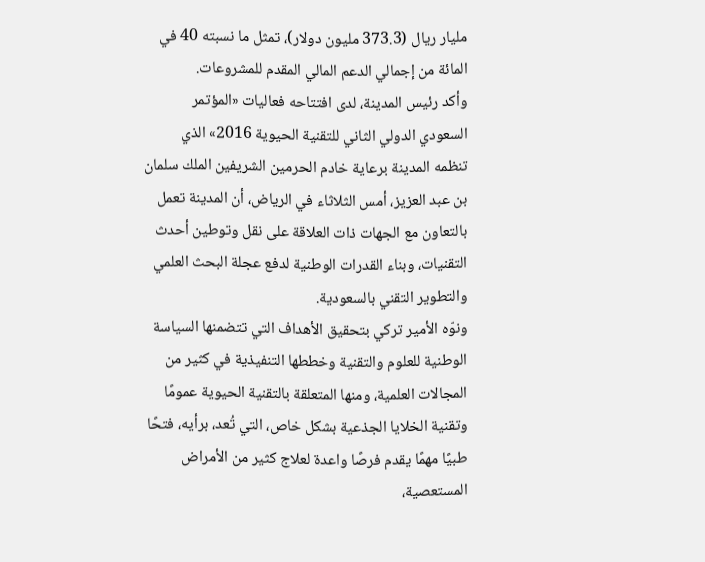مليار ريال (373.3 مليون دولار)، تمثل ما نسبته 40 في المائة من إجمالي الدعم المالي المقدم للمشروعات.
وأكد رئيس المدينة، لدى افتتاحه فعاليات «المؤتمر السعودي الدولي الثاني للتقنية الحيوية 2016» الذي تنظمه المدينة برعاية خادم الحرمين الشريفين الملك سلمان بن عبد العزيز، أمس الثلاثاء في الرياض، أن المدينة تعمل بالتعاون مع الجهات ذات العلاقة على نقل وتوطين أحدث التقنيات، وبناء القدرات الوطنية لدفع عجلة البحث العلمي والتطوير التقني بالسعودية.
ونوّه الأمير تركي بتحقيق الأهداف التي تتضمنها السياسة الوطنية للعلوم والتقنية وخططها التنفيذية في كثير من المجالات العلمية، ومنها المتعلقة بالتقنية الحيوية عمومًا وتقنية الخلايا الجذعية بشكل خاص، التي تُعد، برأيه، فتحًا طبيًا مهمًا يقدم فرصًا واعدة لعلاج كثير من الأمراض المستعصية،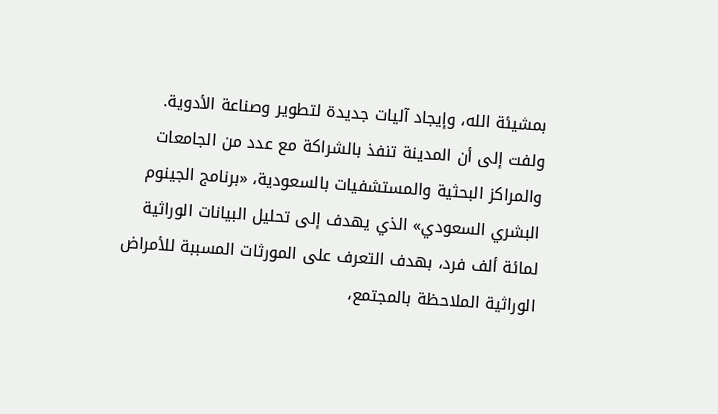بمشيئة الله، وإيجاد آليات جديدة لتطوير وصناعة الأدوية.
ولفت إلى أن المدينة تنفذ بالشراكة مع عدد من الجامعات والمراكز البحثية والمستشفيات بالسعودية، «برنامج الجينوم البشري السعودي» الذي يهدف إلى تحليل البيانات الوراثية لمائة ألف فرد، بهدف التعرف على المورثات المسببة للأمراض الوراثية الملاحظة بالمجتمع،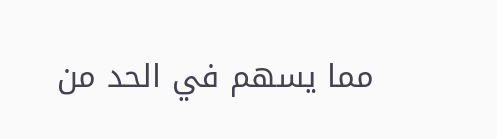مما يسهم في الحد من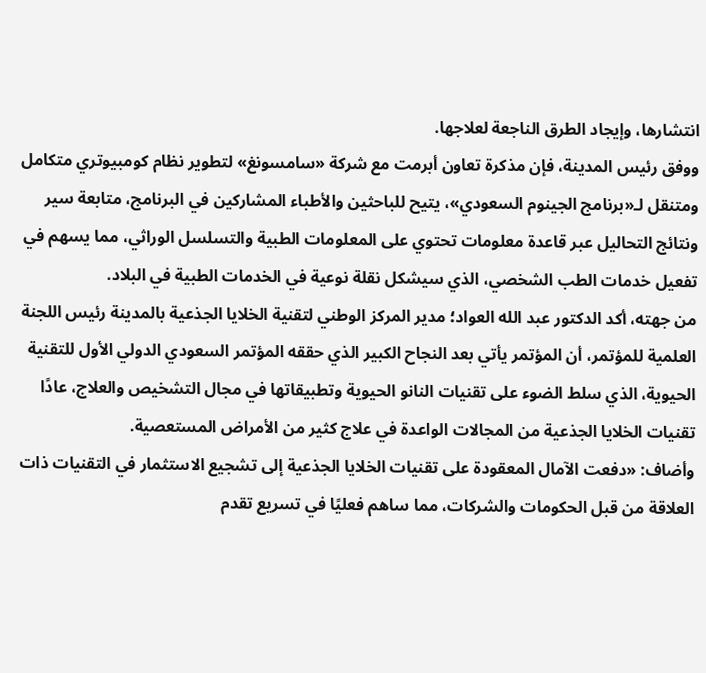انتشارها، وإيجاد الطرق الناجعة لعلاجها.
ووفق رئيس المدينة، فإن مذكرة تعاون أبرمت مع شركة «سامسونغ» لتطوير نظام كومبيوتري متكامل ومتنقل لـ«برنامج الجينوم السعودي»، يتيح للباحثين والأطباء المشاركين في البرنامج، متابعة سير ونتائج التحاليل عبر قاعدة معلومات تحتوي على المعلومات الطبية والتسلسل الوراثي، مما يسهم في تفعيل خدمات الطب الشخصي، الذي سيشكل نقلة نوعية في الخدمات الطبية في البلاد.
من جهته، أكد الدكتور عبد الله العواد؛ مدير المركز الوطني لتقنية الخلايا الجذعية بالمدينة رئيس اللجنة العلمية للمؤتمر، أن المؤتمر يأتي بعد النجاح الكبير الذي حققه المؤتمر السعودي الدولي الأول للتقنية الحيوية، الذي سلط الضوء على تقنيات النانو الحيوية وتطبيقاتها في مجال التشخيص والعلاج، عادًا تقنيات الخلايا الجذعية من المجالات الواعدة في علاج كثير من الأمراض المستعصية.
وأضاف: «دفعت الآمال المعقودة على تقنيات الخلايا الجذعية إلى تشجيع الاستثمار في التقنيات ذات العلاقة من قبل الحكومات والشركات، مما ساهم فعليًا في تسريع تقدم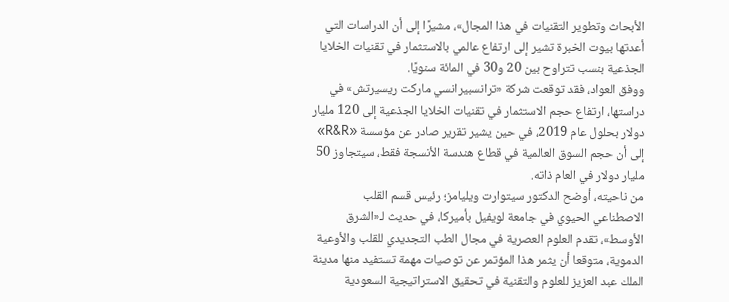الأبحاث وتطوير التقنيات في هذا المجال»، مشيرًا إلى أن الدراسات التي أعدتها بيوت الخبرة تشير إلى ارتفاع عالمي بالاستثمار في تقنيات الخلايا الجذعية بنسب تتراوح بين 20 و30 في المائة سنويًا.
ووفق العواد، فقد توقعت شركة «ترانسبيرانسي ماركت ريسيرتش» في دراستها، ارتفاع حجم الاستثمار في تقنيات الخلايا الجذعية إلى 120 مليار دولار بحلول عام 2019، في حين يشير تقرير صادر عن مؤسسة «R&R» إلى أن حجم السوق العالمية في قطاع هندسة الأنسجة فقط، سيتجاوز 50 مليار دولار في العام ذاته.
من ناحيته، أوضح الدكتور سيتوارت ويليامز؛ رئيس قسم القلب الاصطناعي الحيوي في جامعة لويفيل بأميركا، في حديث لـ«الشرق الأوسط»، تقدم العلوم العصرية في مجال الطب التجديدي للقلب والأوعية الدموية، متوقعا أن يثمر هذا المؤتمر عن توصيات مهمة تستفيد منها مدينة الملك عبد العزيز للعلوم والتقنية في تحقيق الاستراتيجية السعودية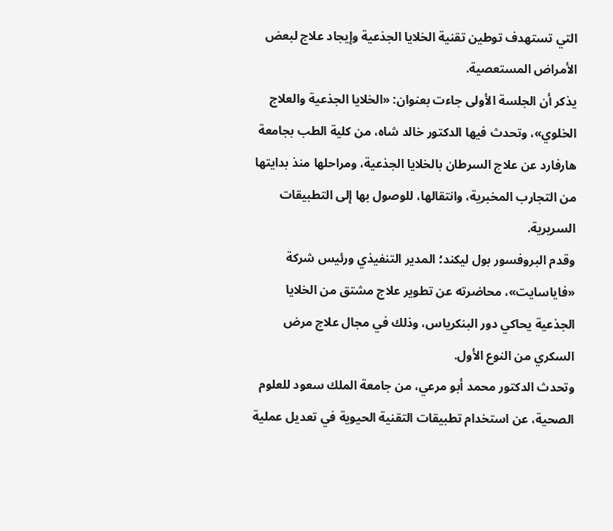التي تستهدف توطين تقنية الخلايا الجذعية وإيجاد علاج لبعض الأمراض المستعصية.
يذكر أن الجلسة الأولى جاءت بعنوان: «الخلايا الجذعية والعلاج الخلوي»، وتحدث فيها الدكتور خالد شاه، من كلية الطب بجامعة هارفارد عن علاج السرطان بالخلايا الجذعية، ومراحلها منذ بدايتها من التجارب المخبرية، وانتقالها، للوصول بها إلى التطبيقات السريرية.
وقدم البروفسور بول ليكند؛ المدير التنفيذي ورئيس شركة «فاياسايت»، محاضرته عن تطوير علاج مشتق من الخلايا الجذعية يحاكي دور البنكرياس، وذلك في مجال علاج مرض السكري من النوع الأول.
وتحدث الدكتور محمد أبو مرعي، من جامعة الملك سعود للعلوم الصحية، عن استخدام تطبيقات التقنية الحيوية في تعديل عملية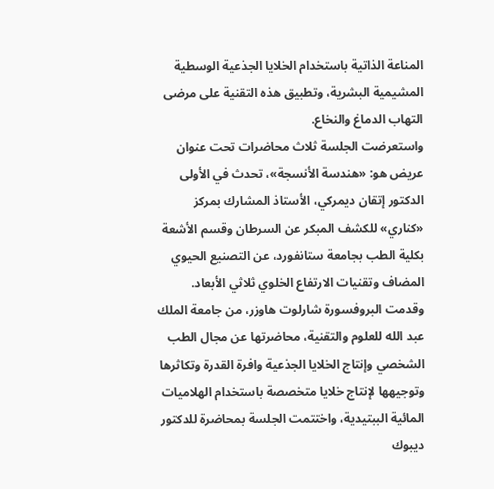المناعة الذاتية باستخدام الخلايا الجذعية الوسطية المشيمية البشرية، وتطبيق هذه التقنية على مرضى التهاب الدماغ والنخاع.
واستعرضت الجلسة ثلاث محاضرات تحت عنوان عريض هو: «هندسة الأنسجة»، تحدث في الأولى الدكتور إتقان ديمركي، الأستاذ المشارك بمركز «كناري» للكشف المبكر عن السرطان وقسم الأشعة بكلية الطب بجامعة ستانفورد، عن التصنيع الحيوي المضاف وتقنيات الارتفاع الخلوي ثلاثي الأبعاد.
وقدمت البروفسورة شارلوت هاوزر، من جامعة الملك عبد الله للعلوم والتقنية، محاضرتها عن مجال الطب الشخصي وإنتاج الخلايا الجذعية وافرة القدرة وتكاثرها وتوجيهها لإنتاج خلايا متخصصة باستخدام الهلاميات المائية الببتيدية، واختتمت الجلسة بمحاضرة للدكتور ديبوك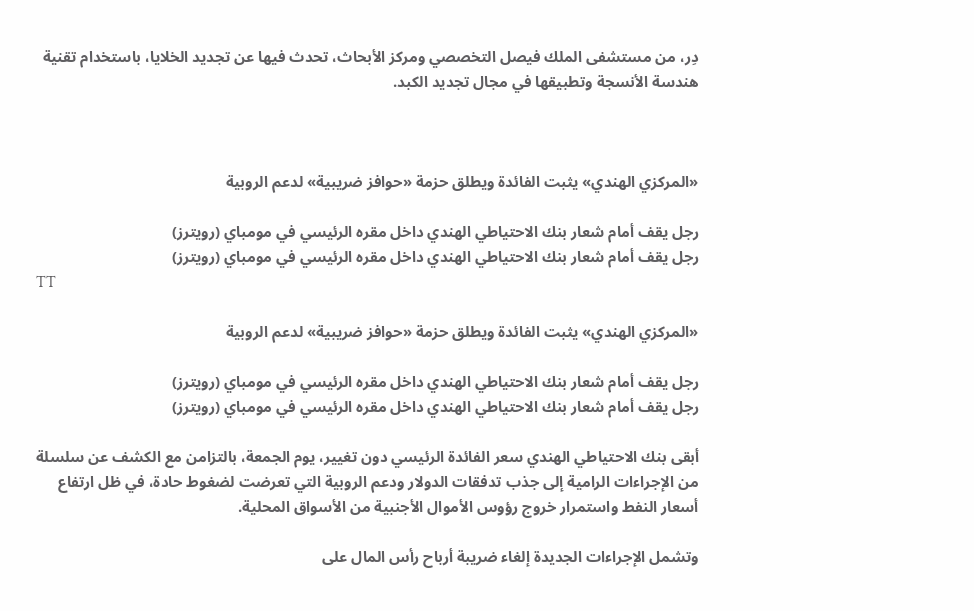دِر، من مستشفى الملك فيصل التخصصي ومركز الأبحاث، تحدث فيها عن تجديد الخلايا، باستخدام تقنية هندسة الأنسجة وتطبيقها في مجال تجديد الكبد.



«المركزي الهندي» يثبت الفائدة ويطلق حزمة «حوافز ضريبية» لدعم الروبية

رجل يقف أمام شعار بنك الاحتياطي الهندي داخل مقره الرئيسي في مومباي (رويترز)
رجل يقف أمام شعار بنك الاحتياطي الهندي داخل مقره الرئيسي في مومباي (رويترز)
TT

«المركزي الهندي» يثبت الفائدة ويطلق حزمة «حوافز ضريبية» لدعم الروبية

رجل يقف أمام شعار بنك الاحتياطي الهندي داخل مقره الرئيسي في مومباي (رويترز)
رجل يقف أمام شعار بنك الاحتياطي الهندي داخل مقره الرئيسي في مومباي (رويترز)

أبقى بنك الاحتياطي الهندي سعر الفائدة الرئيسي دون تغيير، يوم الجمعة، بالتزامن مع الكشف عن سلسلة من الإجراءات الرامية إلى جذب تدفقات الدولار ودعم الروبية التي تعرضت لضغوط حادة، في ظل ارتفاع أسعار النفط واستمرار خروج رؤوس الأموال الأجنبية من الأسواق المحلية.

وتشمل الإجراءات الجديدة إلغاء ضريبة أرباح رأس المال على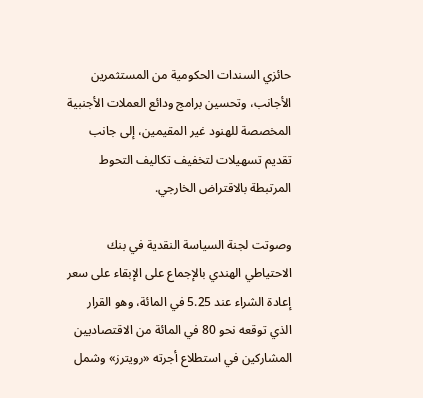حائزي السندات الحكومية من المستثمرين الأجانب، وتحسين برامج ودائع العملات الأجنبية المخصصة للهنود غير المقيمين، إلى جانب تقديم تسهيلات لتخفيف تكاليف التحوط المرتبطة بالاقتراض الخارجي.

وصوتت لجنة السياسة النقدية في بنك الاحتياطي الهندي بالإجماع على الإبقاء على سعر إعادة الشراء عند 5.25 في المائة، وهو القرار الذي توقعه نحو 80 في المائة من الاقتصاديين المشاركين في استطلاع أجرته «رويترز» وشمل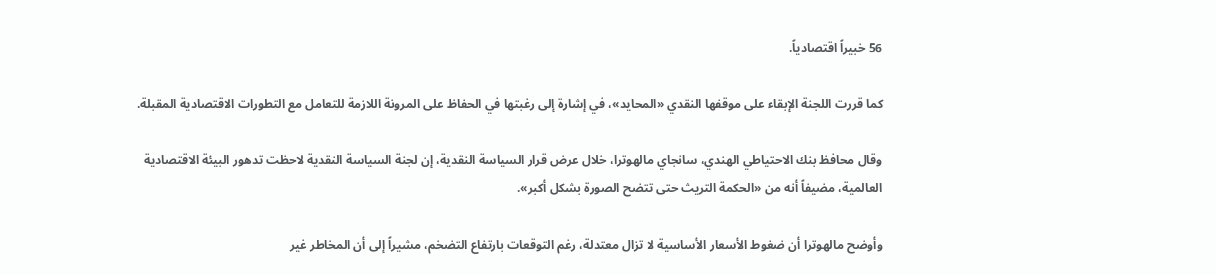56 خبيراً اقتصادياً.

كما قررت اللجنة الإبقاء على موقفها النقدي «المحايد»، في إشارة إلى رغبتها في الحفاظ على المرونة اللازمة للتعامل مع التطورات الاقتصادية المقبلة.

وقال محافظ بنك الاحتياطي الهندي، سانجاي مالهوترا، خلال عرض قرار السياسة النقدية، إن لجنة السياسة النقدية لاحظت تدهور البيئة الاقتصادية العالمية، مضيفاً أنه من «الحكمة التريث حتى تتضح الصورة بشكل أكبر».

وأوضح مالهوترا أن ضغوط الأسعار الأساسية لا تزال معتدلة، رغم التوقعات بارتفاع التضخم، مشيراً إلى أن المخاطر غير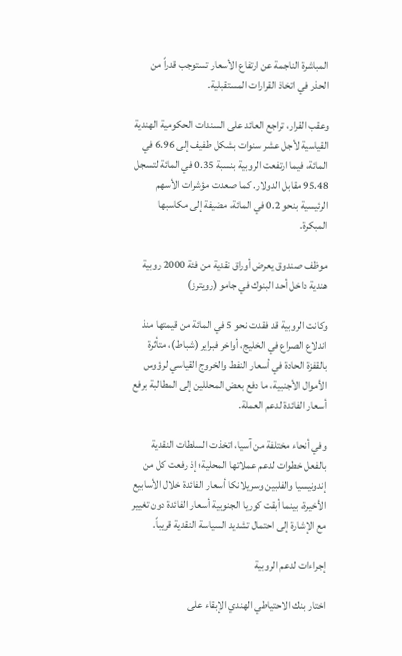المباشرة الناجمة عن ارتفاع الأسعار تستوجب قدراً من الحذر في اتخاذ القرارات المستقبلية.

وعقب القرار، تراجع العائد على السندات الحكومية الهندية القياسية لأجل عشر سنوات بشكل طفيف إلى 6.96 في المائة، فيما ارتفعت الروبية بنسبة 0.35 في المائة لتسجل 95.48 مقابل الدولار. كما صعدت مؤشرات الأسهم الرئيسية بنحو 0.2 في المائة، مضيفة إلى مكاسبها المبكرة.

موظف صندوق يعرض أوراق نقدية من فئة 2000 روبية هندية داخل أحد البنوك في جامو (رويترز)

وكانت الروبية قد فقدت نحو 5 في المائة من قيمتها منذ اندلاع الصراع في الخليج، أواخر فبراير (شباط)، متأثرة بالقفزة الحادة في أسعار النفط والخروج القياسي لرؤوس الأموال الأجنبية، ما دفع بعض المحللين إلى المطالبة برفع أسعار الفائدة لدعم العملة.

وفي أنحاء مختلفة من آسيا، اتخذت السلطات النقدية بالفعل خطوات لدعم عملاتها المحلية؛ إذ رفعت كل من إندونيسيا والفلبين وسريلانكا أسعار الفائدة خلال الأسابيع الأخيرة، بينما أبقت كوريا الجنوبية أسعار الفائدة دون تغيير مع الإشارة إلى احتمال تشديد السياسة النقدية قريباً.

إجراءات لدعم الروبية

اختار بنك الاحتياطي الهندي الإبقاء على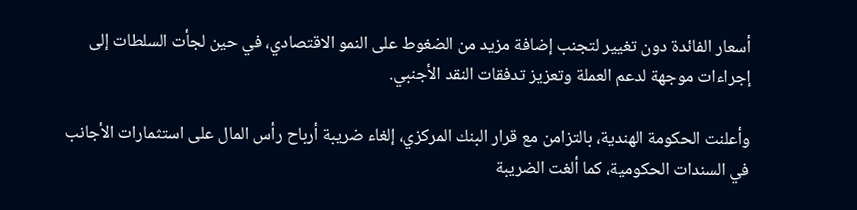أسعار الفائدة دون تغيير لتجنب إضافة مزيد من الضغوط على النمو الاقتصادي، في حين لجأت السلطات إلى إجراءات موجهة لدعم العملة وتعزيز تدفقات النقد الأجنبي.

وأعلنت الحكومة الهندية، بالتزامن مع قرار البنك المركزي، إلغاء ضريبة أرباح رأس المال على استثمارات الأجانب في السندات الحكومية، كما ألغت الضريبة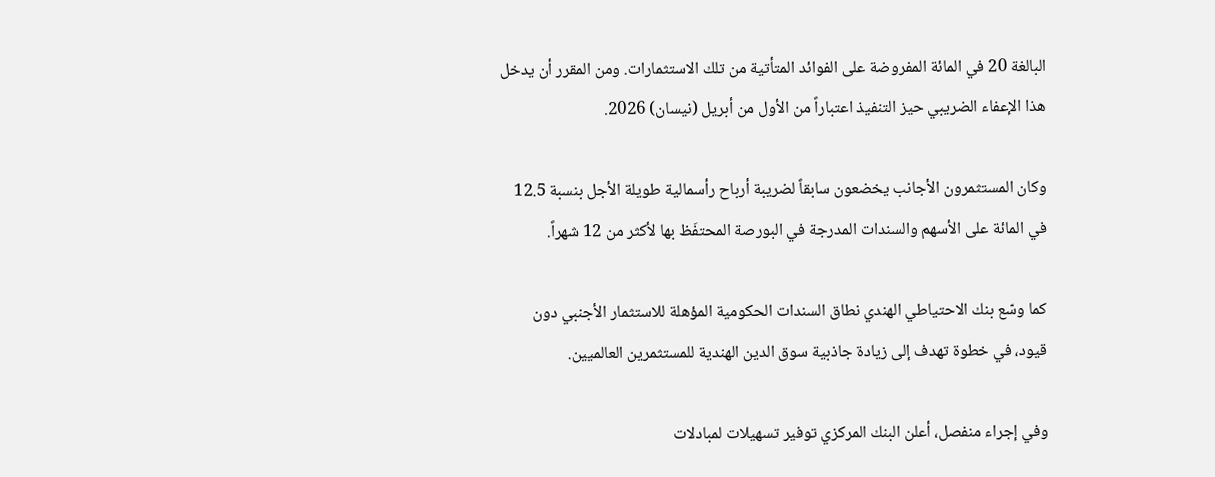البالغة 20 في المائة المفروضة على الفوائد المتأتية من تلك الاستثمارات. ومن المقرر أن يدخل هذا الإعفاء الضريبي حيز التنفيذ اعتباراً من الأول من أبريل (نيسان) 2026.

وكان المستثمرون الأجانب يخضعون سابقاً لضريبة أرباح رأسمالية طويلة الأجل بنسبة 12.5 في المائة على الأسهم والسندات المدرجة في البورصة المحتفَظ بها لأكثر من 12 شهراً.

كما وسّع بنك الاحتياطي الهندي نطاق السندات الحكومية المؤهلة للاستثمار الأجنبي دون قيود، في خطوة تهدف إلى زيادة جاذبية سوق الدين الهندية للمستثمرين العالميين.

وفي إجراء منفصل، أعلن البنك المركزي توفير تسهيلات لمبادلات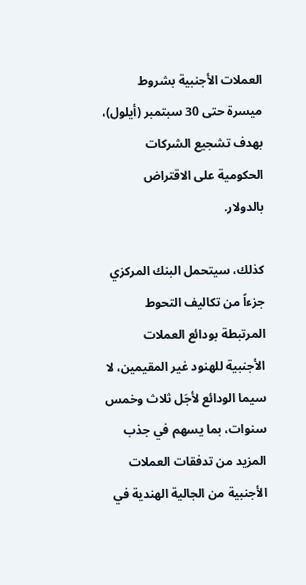العملات الأجنبية بشروط ميسرة حتى 30 سبتمبر (أيلول)، بهدف تشجيع الشركات الحكومية على الاقتراض بالدولار.

كذلك، سيتحمل البنك المركزي جزءاً من تكاليف التحوط المرتبطة بودائع العملات الأجنبية للهنود غير المقيمين، لا سيما الودائع لأجَل ثلاث وخمس سنوات، بما يسهم في جذب المزيد من تدفقات العملات الأجنبية من الجالية الهندية في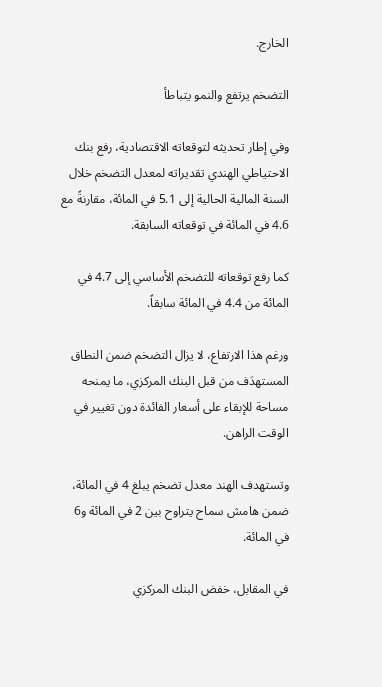الخارج.

التضخم يرتفع والنمو يتباطأ

وفي إطار تحديثه لتوقعاته الاقتصادية، رفع بنك الاحتياطي الهندي تقديراته لمعدل التضخم خلال السنة المالية الحالية إلى 5.1 في المائة، مقارنةً مع 4.6 في المائة في توقعاته السابقة.

كما رفع توقعاته للتضخم الأساسي إلى 4.7 في المائة من 4.4 في المائة سابقاً.

ورغم هذا الارتفاع، لا يزال التضخم ضمن النطاق المستهدَف من قبل البنك المركزي، ما يمنحه مساحة للإبقاء على أسعار الفائدة دون تغيير في الوقت الراهن.

وتستهدف الهند معدل تضخم يبلغ 4 في المائة، ضمن هامش سماح يتراوح بين 2 في المائة و6 في المائة.

في المقابل، خفض البنك المركزي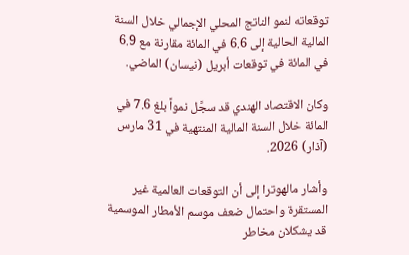توقعاته لنمو الناتج المحلي الإجمالي خلال السنة المالية الحالية إلى 6.6 في المائة مقارنة مع 6.9 في المائة في توقعات أبريل (نيسان) الماضي.

وكان الاقتصاد الهندي قد سجَّل نمواً بلغ 7.6 في المائة خلال السنة المالية المنتهية في 31 مارس (آذار) 2026.

وأشار مالهوترا إلى أن التوقعات العالمية غير المستقرة واحتمال ضعف موسم الأمطار الموسمية قد يشكلان مخاطر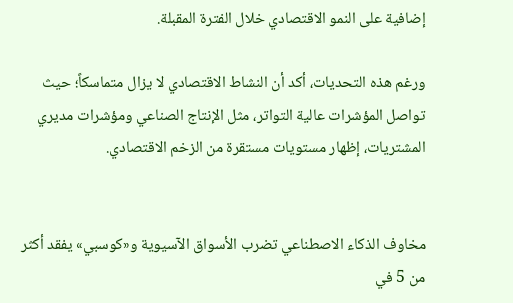إضافية على النمو الاقتصادي خلال الفترة المقبلة.

ورغم هذه التحديات، أكد أن النشاط الاقتصادي لا يزال متماسكاً؛ حيث تواصل المؤشرات عالية التواتر، مثل الإنتاج الصناعي ومؤشرات مديري المشتريات، إظهار مستويات مستقرة من الزخم الاقتصادي.


مخاوف الذكاء الاصطناعي تضرب الأسواق الآسيوية و«كوسبي» يفقد أكثر من 5 في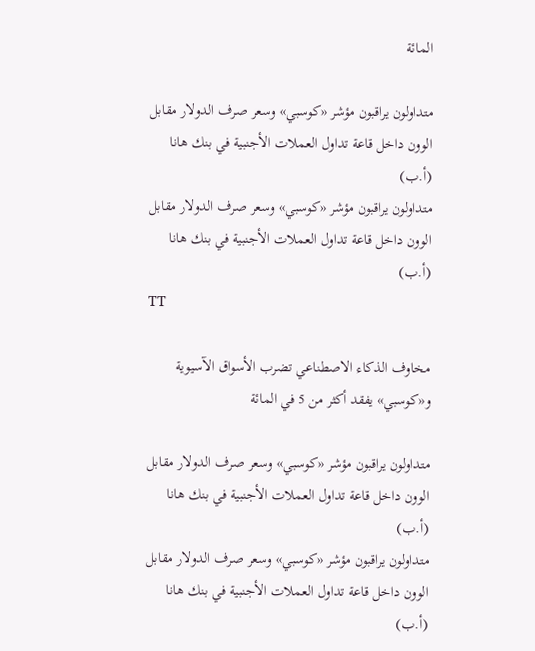المائة

متداولون يراقبون مؤشر «كوسبي» وسعر صرف الدولار مقابل الوون داخل قاعة تداول العملات الأجنبية في بنك هانا (أ.ب)
متداولون يراقبون مؤشر «كوسبي» وسعر صرف الدولار مقابل الوون داخل قاعة تداول العملات الأجنبية في بنك هانا (أ.ب)
TT

مخاوف الذكاء الاصطناعي تضرب الأسواق الآسيوية و«كوسبي» يفقد أكثر من 5 في المائة

متداولون يراقبون مؤشر «كوسبي» وسعر صرف الدولار مقابل الوون داخل قاعة تداول العملات الأجنبية في بنك هانا (أ.ب)
متداولون يراقبون مؤشر «كوسبي» وسعر صرف الدولار مقابل الوون داخل قاعة تداول العملات الأجنبية في بنك هانا (أ.ب)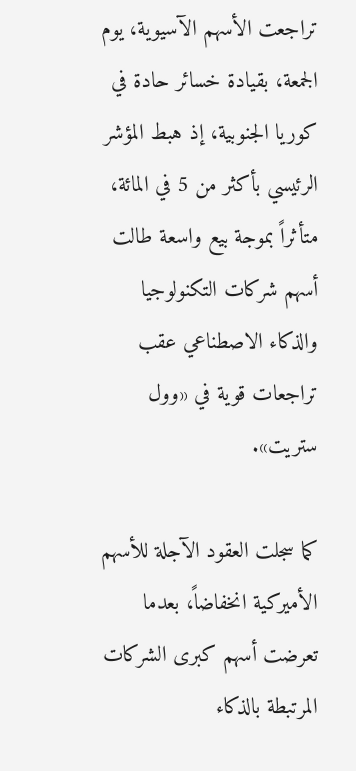تراجعت الأسهم الآسيوية، يوم الجمعة، بقيادة خسائر حادة في كوريا الجنوبية، إذ هبط المؤشر الرئيسي بأكثر من 5 في المائة، متأثراً بموجة بيع واسعة طالت أسهم شركات التكنولوجيا والذكاء الاصطناعي عقب تراجعات قوية في «وول ستريت».

كما سجلت العقود الآجلة للأسهم الأميركية انخفاضاً، بعدما تعرضت أسهم كبرى الشركات المرتبطة بالذكاء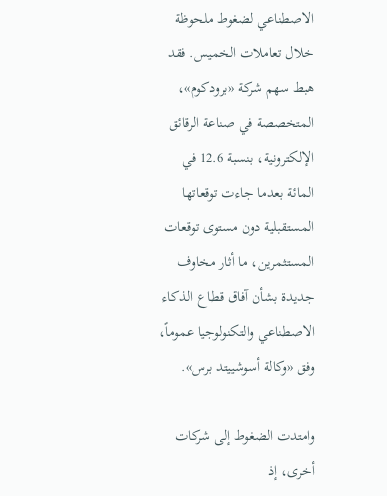الاصطناعي لضغوط ملحوظة خلال تعاملات الخميس. فقد هبط سهم شركة «برودكوم»، المتخصصة في صناعة الرقائق الإلكترونية، بنسبة 12.6 في المائة بعدما جاءت توقعاتها المستقبلية دون مستوى توقعات المستثمرين، ما أثار مخاوف جديدة بشأن آفاق قطاع الذكاء الاصطناعي والتكنولوجيا عموماً، وفق «وكالة أسوشييتد برس».

وامتدت الضغوط إلى شركات أخرى، إذ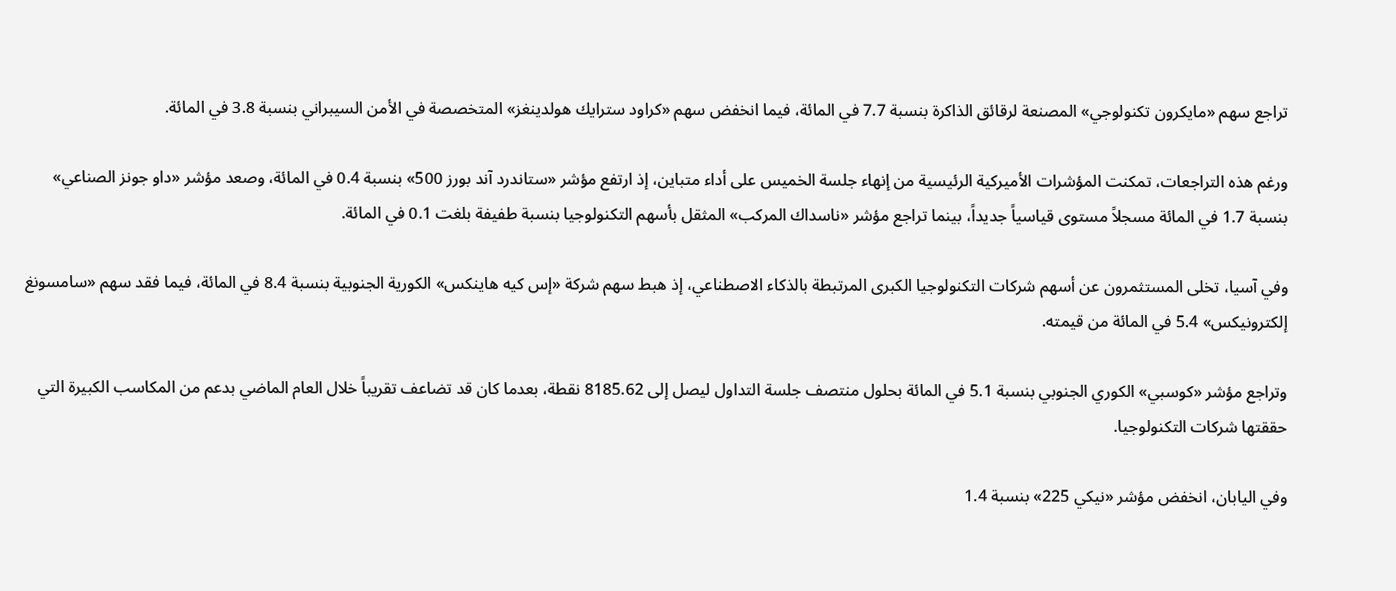تراجع سهم «مايكرون تكنولوجي» المصنعة لرقائق الذاكرة بنسبة 7.7 في المائة، فيما انخفض سهم «كراود سترايك هولدينغز» المتخصصة في الأمن السيبراني بنسبة 3.8 في المائة.

ورغم هذه التراجعات، تمكنت المؤشرات الأميركية الرئيسية من إنهاء جلسة الخميس على أداء متباين، إذ ارتفع مؤشر «ستاندرد آند بورز 500» بنسبة 0.4 في المائة، وصعد مؤشر «داو جونز الصناعي» بنسبة 1.7 في المائة مسجلاً مستوى قياسياً جديداً، بينما تراجع مؤشر «ناسداك المركب» المثقل بأسهم التكنولوجيا بنسبة طفيفة بلغت 0.1 في المائة.

وفي آسيا، تخلى المستثمرون عن أسهم شركات التكنولوجيا الكبرى المرتبطة بالذكاء الاصطناعي، إذ هبط سهم شركة «إس كيه هاينكس» الكورية الجنوبية بنسبة 8.4 في المائة، فيما فقد سهم «سامسونغ إلكترونيكس» 5.4 في المائة من قيمته.

وتراجع مؤشر «كوسبي» الكوري الجنوبي بنسبة 5.1 في المائة بحلول منتصف جلسة التداول ليصل إلى 8185.62 نقطة، بعدما كان قد تضاعف تقريباً خلال العام الماضي بدعم من المكاسب الكبيرة التي حققتها شركات التكنولوجيا.

وفي اليابان، انخفض مؤشر «نيكي 225» بنسبة 1.4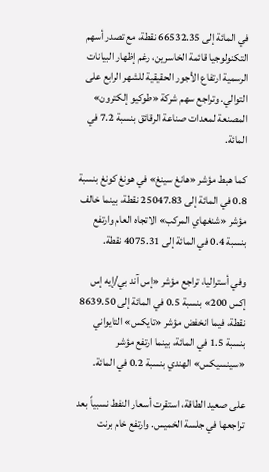في المائة إلى 66532.35 نقطة، مع تصدر أسهم التكنولوجيا قائمة الخاسرين، رغم إظهار البيانات الرسمية ارتفاع الأجور الحقيقية للشهر الرابع على التوالي. وتراجع سهم شركة «طوكيو إلكترون» المصنعة لمعدات صناعة الرقائق بنسبة 7.2 في المائة.

كما هبط مؤشر «هانغ سينغ» في هونغ كونغ بنسبة 0.8 في المائة إلى 25047.83 نقطة، بينما خالف مؤشر «شنغهاي المركب» الاتجاه العام وارتفع بنسبة 0.4 في المائة إلى 4075.31 نقطة.

وفي أستراليا، تراجع مؤشر «إس آند بي/إيه إس إكس 200» بنسبة 0.5 في المائة إلى 8639.50 نقطة، فيما انخفض مؤشر «تايكس» التايواني بنسبة 1.5 في المائة، بينما ارتفع مؤشر «سينسيكس» الهندي بنسبة 0.2 في المائة.

على صعيد الطاقة، استقرت أسعار النفط نسبياً بعد تراجعها في جلسة الخميس. وارتفع خام برنت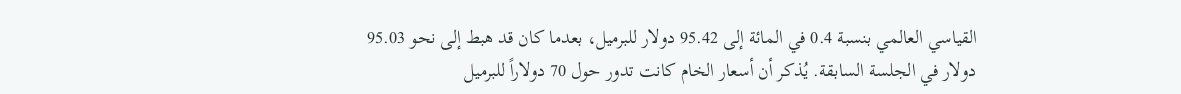القياسي العالمي بنسبة 0.4 في المائة إلى 95.42 دولار للبرميل، بعدما كان قد هبط إلى نحو 95.03 دولار في الجلسة السابقة. يُذكر أن أسعار الخام كانت تدور حول 70 دولاراً للبرميل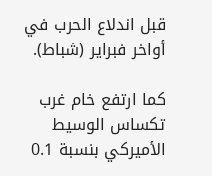قبل اندلاع الحرب في أواخر فبراير (شباط).

كما ارتفع خام غرب تكساس الوسيط الأميركي بنسبة 0.1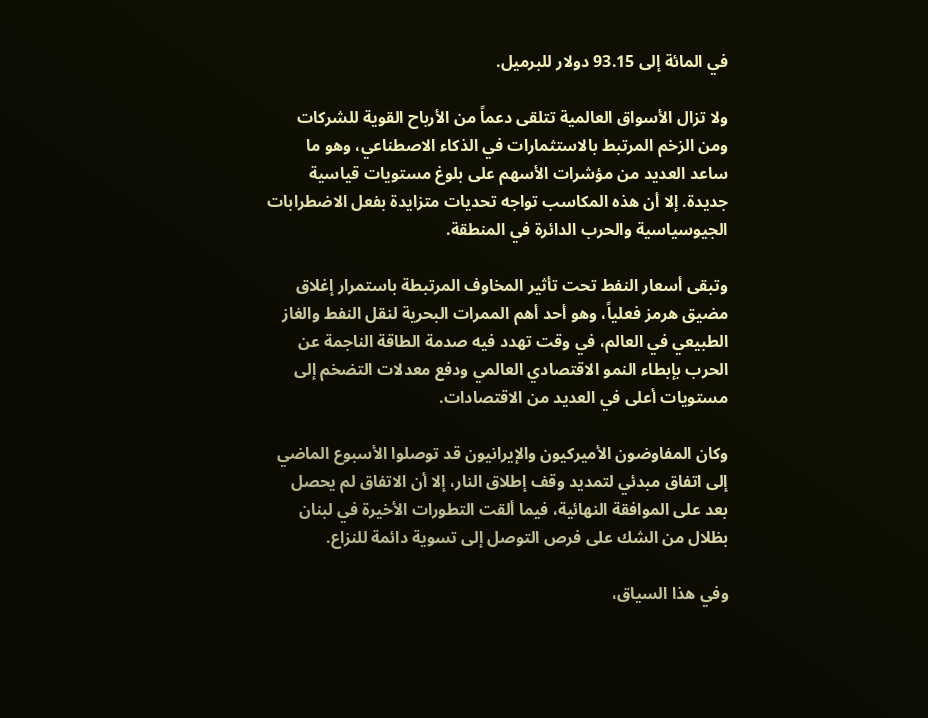في المائة إلى 93.15 دولار للبرميل.

ولا تزال الأسواق العالمية تتلقى دعماً من الأرباح القوية للشركات ومن الزخم المرتبط بالاستثمارات في الذكاء الاصطناعي، وهو ما ساعد العديد من مؤشرات الأسهم على بلوغ مستويات قياسية جديدة. إلا أن هذه المكاسب تواجه تحديات متزايدة بفعل الاضطرابات الجيوسياسية والحرب الدائرة في المنطقة.

وتبقى أسعار النفط تحت تأثير المخاوف المرتبطة باستمرار إغلاق مضيق هرمز فعلياً، وهو أحد أهم الممرات البحرية لنقل النفط والغاز الطبيعي في العالم، في وقت تهدد فيه صدمة الطاقة الناجمة عن الحرب بإبطاء النمو الاقتصادي العالمي ودفع معدلات التضخم إلى مستويات أعلى في العديد من الاقتصادات.

وكان المفاوضون الأميركيون والإيرانيون قد توصلوا الأسبوع الماضي إلى اتفاق مبدئي لتمديد وقف إطلاق النار، إلا أن الاتفاق لم يحصل بعد على الموافقة النهائية، فيما ألقت التطورات الأخيرة في لبنان بظلال من الشك على فرص التوصل إلى تسوية دائمة للنزاع.

وفي هذا السياق،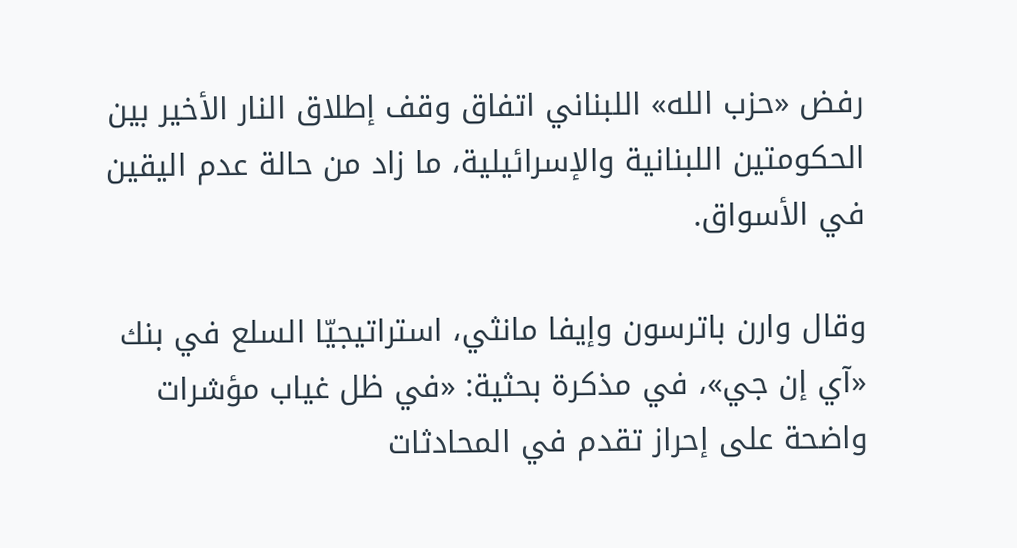رفض «حزب الله» اللبناني اتفاق وقف إطلاق النار الأخير بين الحكومتين اللبنانية والإسرائيلية، ما زاد من حالة عدم اليقين في الأسواق.

وقال وارن باترسون وإيفا مانثي، استراتيجيّا السلع في بنك «آي إن جي»، في مذكرة بحثية: «في ظل غياب مؤشرات واضحة على إحراز تقدم في المحادثات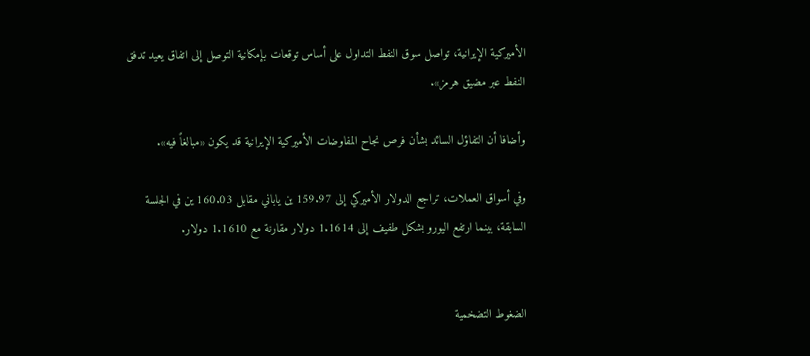الأميركية الإيرانية، تواصل سوق النفط التداول على أساس توقعات بإمكانية التوصل إلى اتفاق يعيد تدفق النفط عبر مضيق هرمز».

وأضافا أن التفاؤل السائد بشأن فرص نجاح المفاوضات الأميركية الإيرانية قد يكون «مبالغاً فيه».

وفي أسواق العملات، تراجع الدولار الأميركي إلى 159.97 ين ياباني مقابل 160.03 ين في الجلسة السابقة، بينما ارتفع اليورو بشكل طفيف إلى 1.1614 دولار مقارنة مع 1.1610 دولار.


الضغوط التضخمية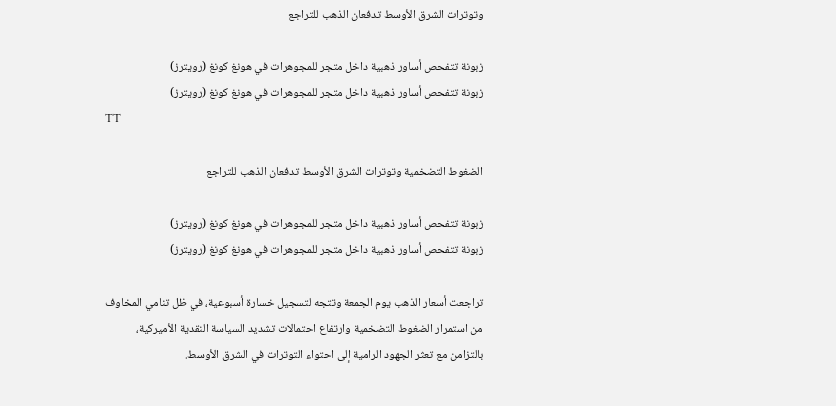وتوترات الشرق الأوسط تدفعان الذهب للتراجع

زبونة تتفحص أساور ذهبية داخل متجر للمجوهرات في هونغ كونغ (رويترز)
زبونة تتفحص أساور ذهبية داخل متجر للمجوهرات في هونغ كونغ (رويترز)
TT

الضغوط التضخمية وتوترات الشرق الأوسط تدفعان الذهب للتراجع

زبونة تتفحص أساور ذهبية داخل متجر للمجوهرات في هونغ كونغ (رويترز)
زبونة تتفحص أساور ذهبية داخل متجر للمجوهرات في هونغ كونغ (رويترز)

تراجعت أسعار الذهب يوم الجمعة وتتجه لتسجيل خسارة أسبوعية، في ظل تنامي المخاوف من استمرار الضغوط التضخمية وارتفاع احتمالات تشديد السياسة النقدية الأميركية، بالتزامن مع تعثر الجهود الرامية إلى احتواء التوترات في الشرق الأوسط.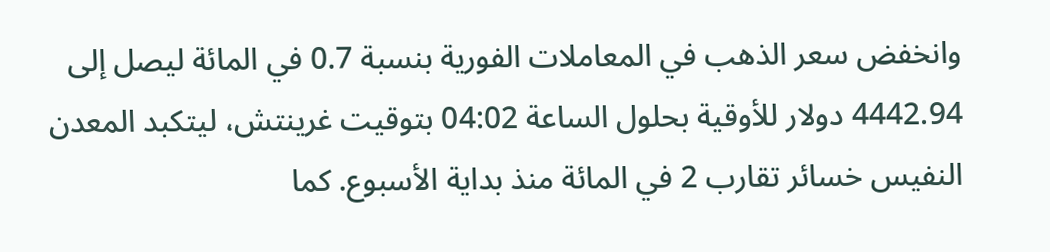وانخفض سعر الذهب في المعاملات الفورية بنسبة 0.7 في المائة ليصل إلى 4442.94 دولار للأوقية بحلول الساعة 04:02 بتوقيت غرينتش، ليتكبد المعدن النفيس خسائر تقارب 2 في المائة منذ بداية الأسبوع. كما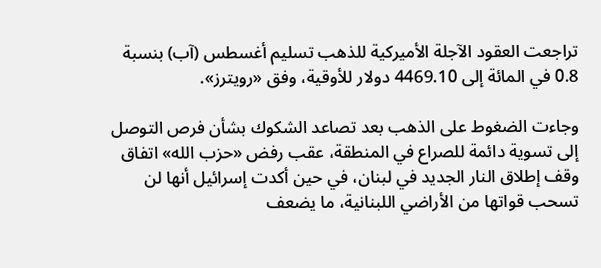تراجعت العقود الآجلة الأميركية للذهب تسليم أغسطس (آب) بنسبة 0.8 في المائة إلى 4469.10 دولار للأوقية، وفق «رويترز».

وجاءت الضغوط على الذهب بعد تصاعد الشكوك بشأن فرص التوصل إلى تسوية دائمة للصراع في المنطقة، عقب رفض «حزب الله» اتفاق وقف إطلاق النار الجديد في لبنان، في حين أكدت إسرائيل أنها لن تسحب قواتها من الأراضي اللبنانية، ما يضعف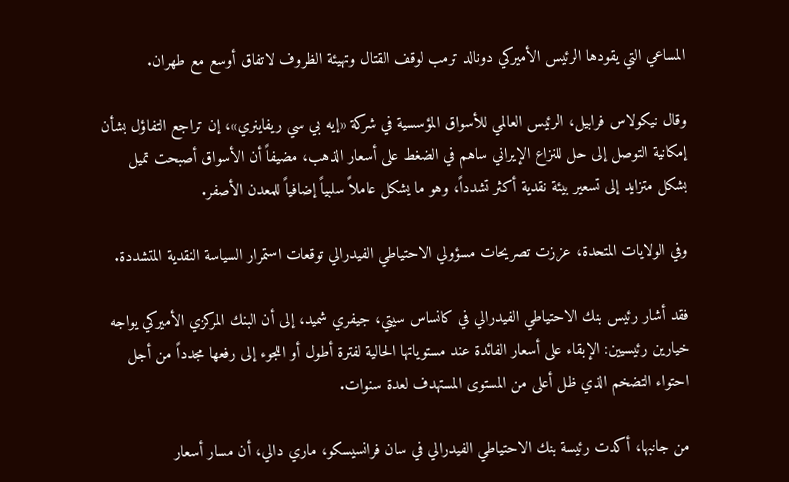المساعي التي يقودها الرئيس الأميركي دونالد ترمب لوقف القتال وتهيئة الظروف لاتفاق أوسع مع طهران.

وقال نيكولاس فرابيل، الرئيس العالمي للأسواق المؤسسية في شركة «إيه بي سي ريفاينري»، إن تراجع التفاؤل بشأن إمكانية التوصل إلى حل للنزاع الإيراني ساهم في الضغط على أسعار الذهب، مضيفاً أن الأسواق أصبحت تميل بشكل متزايد إلى تسعير بيئة نقدية أكثر تشدداً، وهو ما يشكل عاملاً سلبياً إضافياً للمعدن الأصفر.

وفي الولايات المتحدة، عززت تصريحات مسؤولي الاحتياطي الفيدرالي توقعات استمرار السياسة النقدية المتشددة.

فقد أشار رئيس بنك الاحتياطي الفيدرالي في كانساس سيتي، جيفري شميد، إلى أن البنك المركزي الأميركي يواجه خيارين رئيسيين: الإبقاء على أسعار الفائدة عند مستوياتها الحالية لفترة أطول أو اللجوء إلى رفعها مجدداً من أجل احتواء التضخم الذي ظل أعلى من المستوى المستهدف لعدة سنوات.

من جانبها، أكدت رئيسة بنك الاحتياطي الفيدرالي في سان فرانسيسكو، ماري دالي، أن مسار أسعار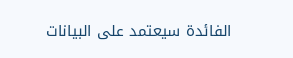الفائدة سيعتمد على البيانات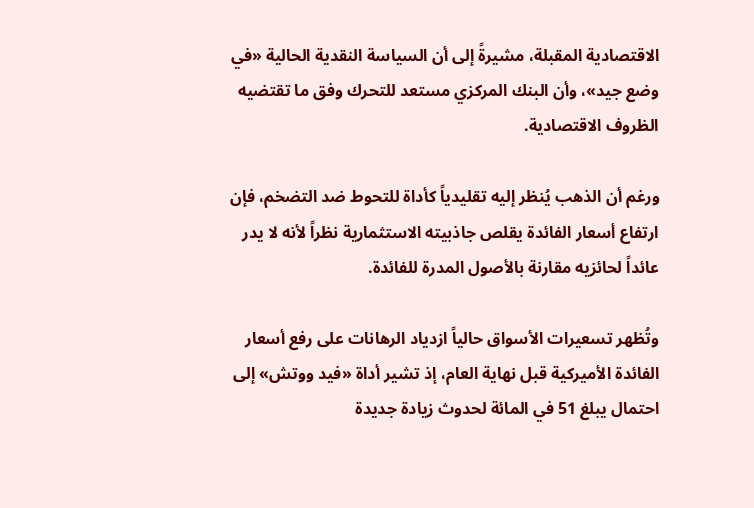الاقتصادية المقبلة، مشيرةً إلى أن السياسة النقدية الحالية «في وضع جيد»، وأن البنك المركزي مستعد للتحرك وفق ما تقتضيه الظروف الاقتصادية.

ورغم أن الذهب يُنظر إليه تقليدياً كأداة للتحوط ضد التضخم، فإن ارتفاع أسعار الفائدة يقلص جاذبيته الاستثمارية نظراً لأنه لا يدر عائداً لحائزيه مقارنة بالأصول المدرة للفائدة.

وتُظهر تسعيرات الأسواق حالياً ازدياد الرهانات على رفع أسعار الفائدة الأميركية قبل نهاية العام، إذ تشير أداة «فيد ووتش» إلى احتمال يبلغ 51 في المائة لحدوث زيادة جديدة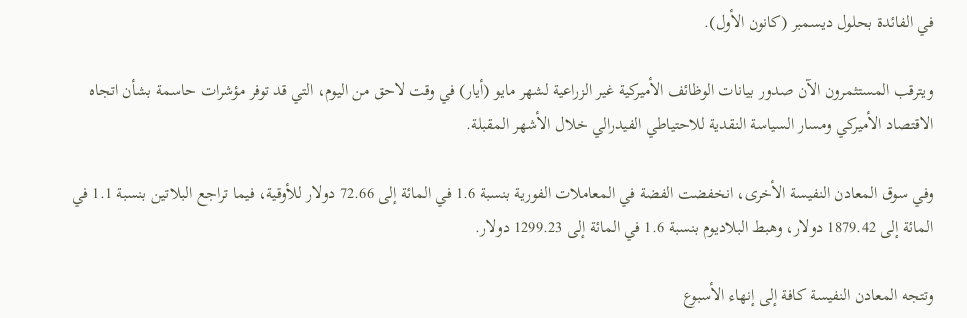في الفائدة بحلول ديسمبر (كانون الأول).

ويترقب المستثمرون الآن صدور بيانات الوظائف الأميركية غير الزراعية لشهر مايو (أيار) في وقت لاحق من اليوم، التي قد توفر مؤشرات حاسمة بشأن اتجاه الاقتصاد الأميركي ومسار السياسة النقدية للاحتياطي الفيدرالي خلال الأشهر المقبلة.

وفي سوق المعادن النفيسة الأخرى، انخفضت الفضة في المعاملات الفورية بنسبة 1.6 في المائة إلى 72.66 دولار للأوقية، فيما تراجع البلاتين بنسبة 1.1 في المائة إلى 1879.42 دولار، وهبط البلاديوم بنسبة 1.6 في المائة إلى 1299.23 دولار.

وتتجه المعادن النفيسة كافة إلى إنهاء الأسبوع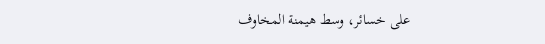على خسائر، وسط هيمنة المخاوف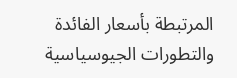المرتبطة بأسعار الفائدة والتطورات الجيوسياسية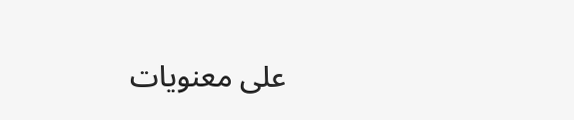على معنويات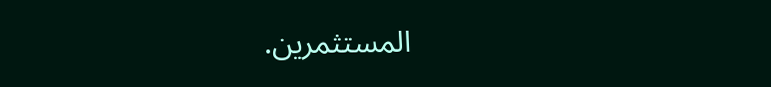المستثمرين.